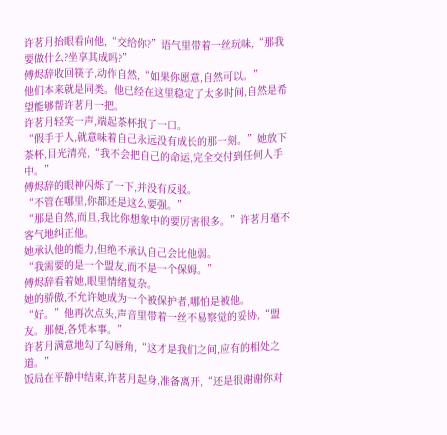许茗月抬眼看向他,“交给你?”语气里带着一丝玩味,“那我要做什么?坐享其成吗?”
傅烬辞收回筷子,动作自然,“如果你愿意,自然可以。”
他们本来就是同类。他已经在这里稳定了太多时间,自然是希望能够帮许茗月一把。
许茗月轻笑一声,端起茶杯抿了一口。
“假手于人,就意味着自己永远没有成长的那一刻。”她放下茶杯,目光清亮,“我不会把自己的命运,完全交付到任何人手中。”
傅烬辞的眼神闪烁了一下,并没有反驳。
“不管在哪里,你都还是这么要强。”
“那是自然,而且,我比你想象中的要厉害很多。”许茗月毫不客气地纠正他。
她承认他的能力,但绝不承认自己会比他弱。
“我需要的是一个盟友,而不是一个保姆。”
傅烬辞看着她,眼里情绪复杂。
她的骄傲,不允许她成为一个被保护者,哪怕是被他。
“好。”他再次点头,声音里带着一丝不易察觉的妥协,“盟友。那便,各凭本事。”
许茗月满意地勾了勾唇角,“这才是我们之间,应有的相处之道。”
饭局在平静中结束,许茗月起身,准备离开,“还是很谢谢你对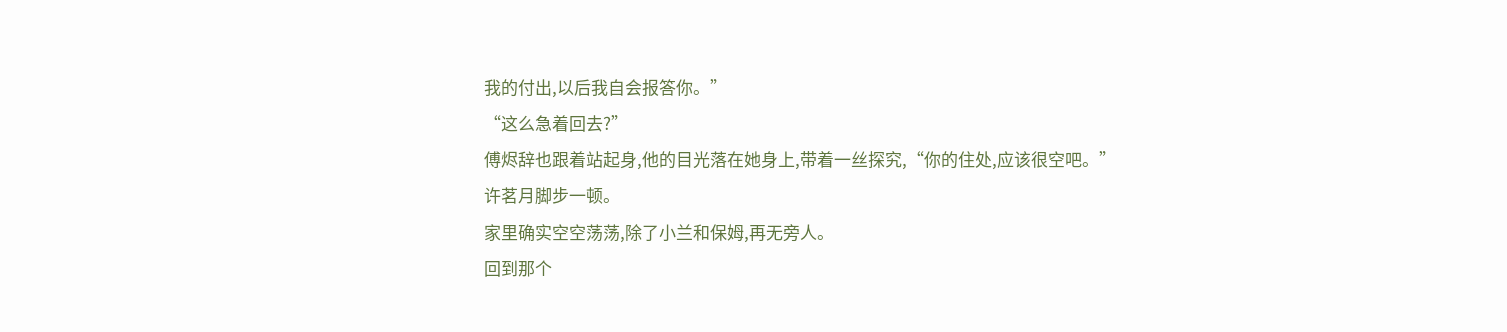我的付出,以后我自会报答你。”
“这么急着回去?”
傅烬辞也跟着站起身,他的目光落在她身上,带着一丝探究,“你的住处,应该很空吧。”
许茗月脚步一顿。
家里确实空空荡荡,除了小兰和保姆,再无旁人。
回到那个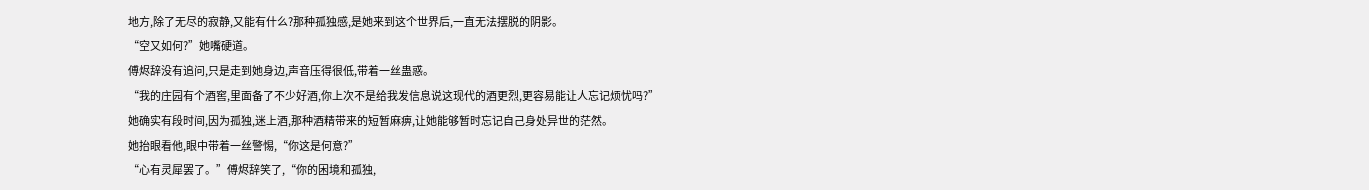地方,除了无尽的寂静,又能有什么?那种孤独感,是她来到这个世界后,一直无法摆脱的阴影。
“空又如何?”她嘴硬道。
傅烬辞没有追问,只是走到她身边,声音压得很低,带着一丝蛊惑。
“我的庄园有个酒窖,里面备了不少好酒,你上次不是给我发信息说这现代的酒更烈,更容易能让人忘记烦忧吗?”
她确实有段时间,因为孤独,迷上酒,那种酒精带来的短暂麻痹,让她能够暂时忘记自己身处异世的茫然。
她抬眼看他,眼中带着一丝警惕,“你这是何意?”
“心有灵犀罢了。”傅烬辞笑了,“你的困境和孤独,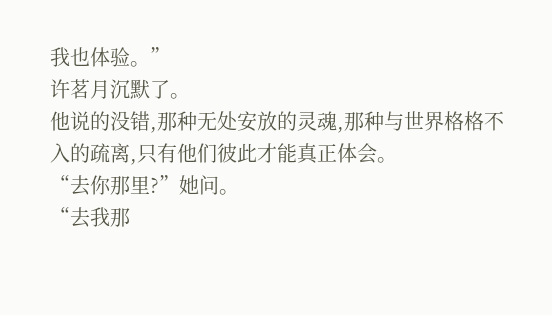我也体验。”
许茗月沉默了。
他说的没错,那种无处安放的灵魂,那种与世界格格不入的疏离,只有他们彼此才能真正体会。
“去你那里?”她问。
“去我那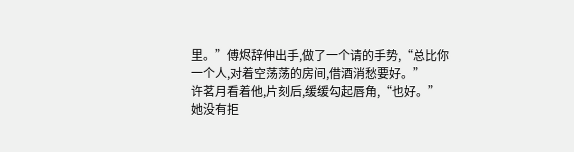里。”傅烬辞伸出手,做了一个请的手势,“总比你一个人,对着空荡荡的房间,借酒消愁要好。”
许茗月看着他,片刻后,缓缓勾起唇角,“也好。”
她没有拒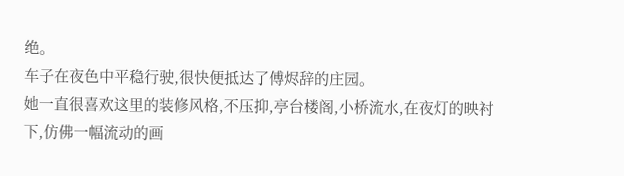绝。
车子在夜色中平稳行驶,很快便抵达了傅烬辞的庄园。
她一直很喜欢这里的装修风格,不压抑,亭台楼阁,小桥流水,在夜灯的映衬下,仿佛一幅流动的画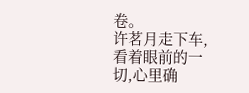卷。
许茗月走下车,看着眼前的一切,心里确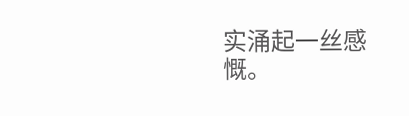实涌起一丝感慨。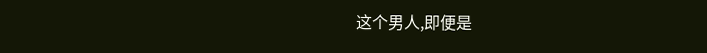这个男人,即便是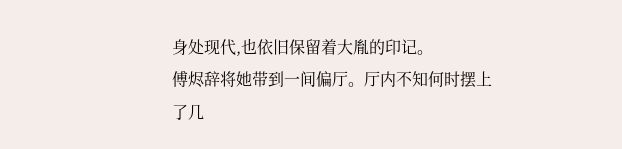身处现代,也依旧保留着大胤的印记。
傅烬辞将她带到一间偏厅。厅内不知何时摆上了几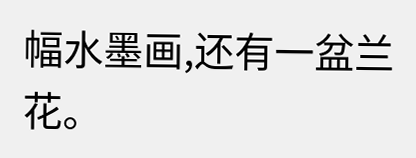幅水墨画,还有一盆兰花。